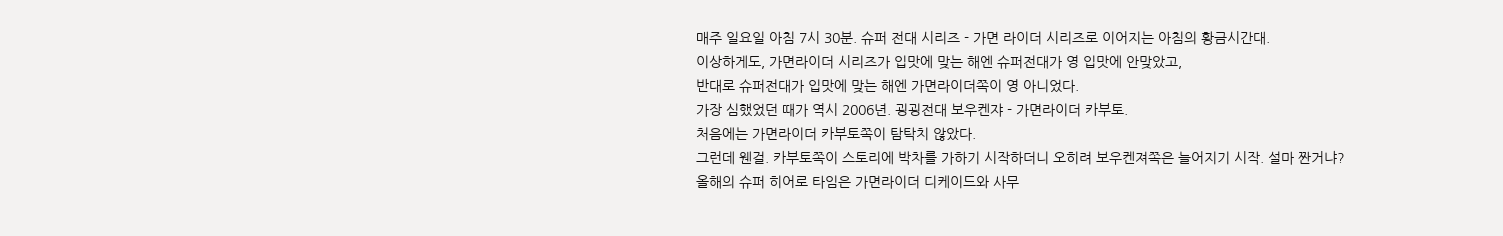매주 일요일 아침 7시 30분. 슈퍼 전대 시리즈 - 가면 라이더 시리즈로 이어지는 아침의 황금시간대.
이상하게도, 가면라이더 시리즈가 입맛에 맞는 해엔 슈퍼전대가 영 입맛에 안맞았고,
반대로 슈퍼전대가 입맛에 맞는 해엔 가면라이더쪽이 영 아니었다.
가장 심했었던 때가 역시 2006년. 굉굉전대 보우켄쟈 - 가면라이더 카부토.
처음에는 가면라이더 카부토쪽이 탐탁치 않았다.
그런데 웬걸. 카부토쪽이 스토리에 박차를 가하기 시작하더니 오히려 보우켄져쪽은 늘어지기 시작. 설마 짠거냐?
올해의 슈퍼 히어로 타임은 가면라이더 디케이드와 사무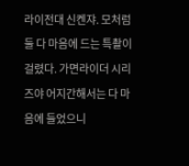라이전대 신켄쟈. 모처럼 둘 다 마음에 드는 특촬이 걸렸다. 가면라이더 시리즈야 어지간해서는 다 마음에 들었으니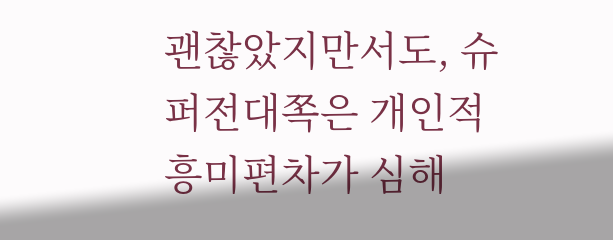괜찮았지만서도, 슈퍼전대쪽은 개인적 흥미편차가 심해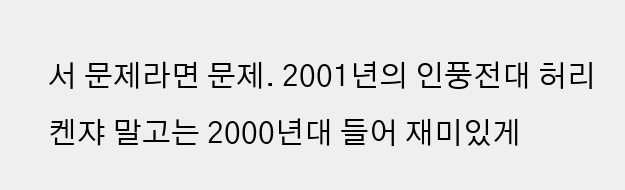서 문제라면 문제. 2001년의 인풍전대 허리켄쟈 말고는 2000년대 들어 재미있게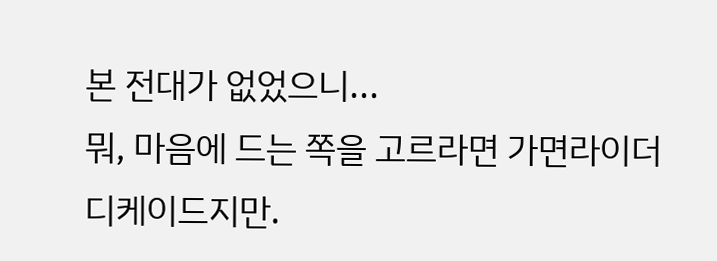본 전대가 없었으니...
뭐, 마음에 드는 쪽을 고르라면 가면라이더 디케이드지만.